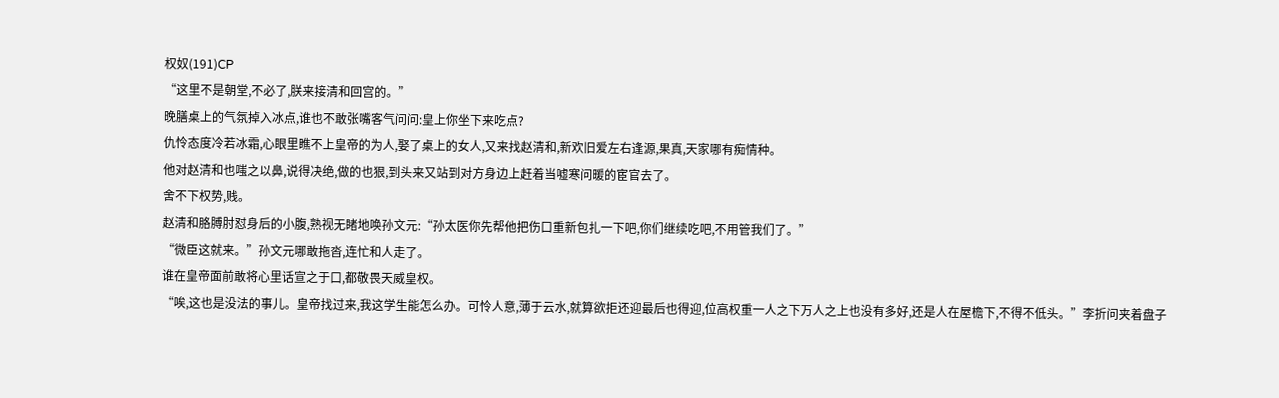权奴(191)CP
“这里不是朝堂,不必了,朕来接清和回宫的。”
晚膳桌上的气氛掉入冰点,谁也不敢张嘴客气问问:皇上你坐下来吃点?
仇怜态度冷若冰霜,心眼里瞧不上皇帝的为人,娶了桌上的女人,又来找赵清和,新欢旧爱左右逢源,果真,天家哪有痴情种。
他对赵清和也嗤之以鼻,说得决绝,做的也狠,到头来又站到对方身边上赶着当嘘寒问暖的宦官去了。
舍不下权势,贱。
赵清和胳膊肘怼身后的小腹,熟视无睹地唤孙文元:“孙太医你先帮他把伤口重新包扎一下吧,你们继续吃吧,不用管我们了。”
“微臣这就来。”孙文元哪敢拖沓,连忙和人走了。
谁在皇帝面前敢将心里话宣之于口,都敬畏天威皇权。
“唉,这也是没法的事儿。皇帝找过来,我这学生能怎么办。可怜人意,薄于云水,就算欲拒还迎最后也得迎,位高权重一人之下万人之上也没有多好,还是人在屋檐下,不得不低头。”李折问夹着盘子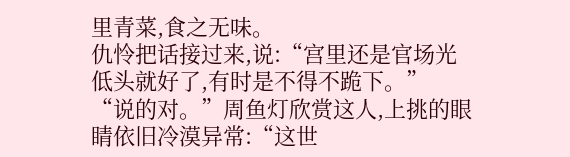里青菜,食之无味。
仇怜把话接过来,说:“宫里还是官场光低头就好了,有时是不得不跪下。”
“说的对。”周鱼灯欣赏这人,上挑的眼睛依旧冷漠异常:“这世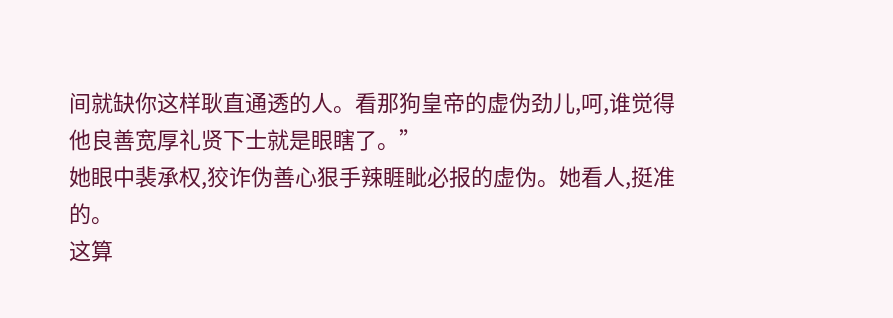间就缺你这样耿直通透的人。看那狗皇帝的虚伪劲儿,呵,谁觉得他良善宽厚礼贤下士就是眼瞎了。”
她眼中裴承权,狡诈伪善心狠手辣睚眦必报的虚伪。她看人,挺准的。
这算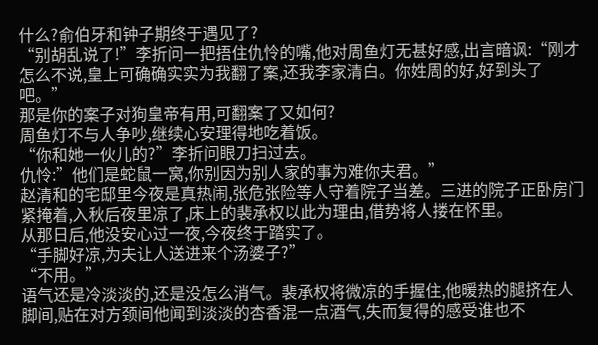什么?俞伯牙和钟子期终于遇见了?
“别胡乱说了!”李折问一把捂住仇怜的嘴,他对周鱼灯无甚好感,出言暗讽:“刚才怎么不说,皇上可确确实实为我翻了案,还我李家清白。你姓周的好,好到头了吧。”
那是你的案子对狗皇帝有用,可翻案了又如何?
周鱼灯不与人争吵,继续心安理得地吃着饭。
“你和她一伙儿的?”李折问眼刀扫过去。
仇怜:”他们是蛇鼠一窝,你别因为别人家的事为难你夫君。”
赵清和的宅邸里今夜是真热闹,张危张险等人守着院子当差。三进的院子正卧房门紧掩着,入秋后夜里凉了,床上的裴承权以此为理由,借势将人搂在怀里。
从那日后,他没安心过一夜,今夜终于踏实了。
“手脚好凉,为夫让人送进来个汤婆子?”
“不用。”
语气还是冷淡淡的,还是没怎么消气。裴承权将微凉的手握住,他暖热的腿挤在人脚间,贴在对方颈间他闻到淡淡的杏香混一点酒气,失而复得的感受谁也不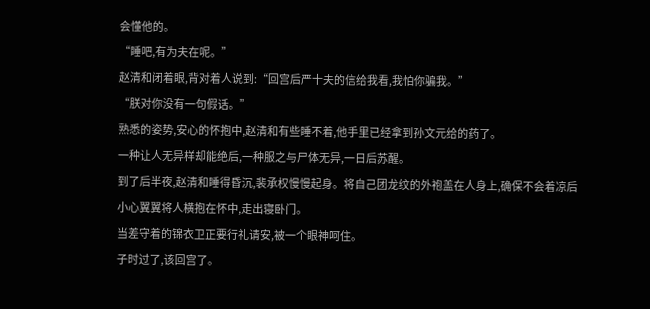会懂他的。
“睡吧,有为夫在呢。”
赵清和闭着眼,背对着人说到:“回宫后严十夫的信给我看,我怕你骗我。”
“朕对你没有一句假话。”
熟悉的姿势,安心的怀抱中,赵清和有些睡不着,他手里已经拿到孙文元给的药了。
一种让人无异样却能绝后,一种服之与尸体无异,一日后苏醒。
到了后半夜,赵清和睡得昏沉,裴承权慢慢起身。将自己团龙纹的外袍盖在人身上,确保不会着凉后小心翼翼将人横抱在怀中,走出寝卧门。
当差守着的锦衣卫正要行礼请安,被一个眼神呵住。
子时过了,该回宫了。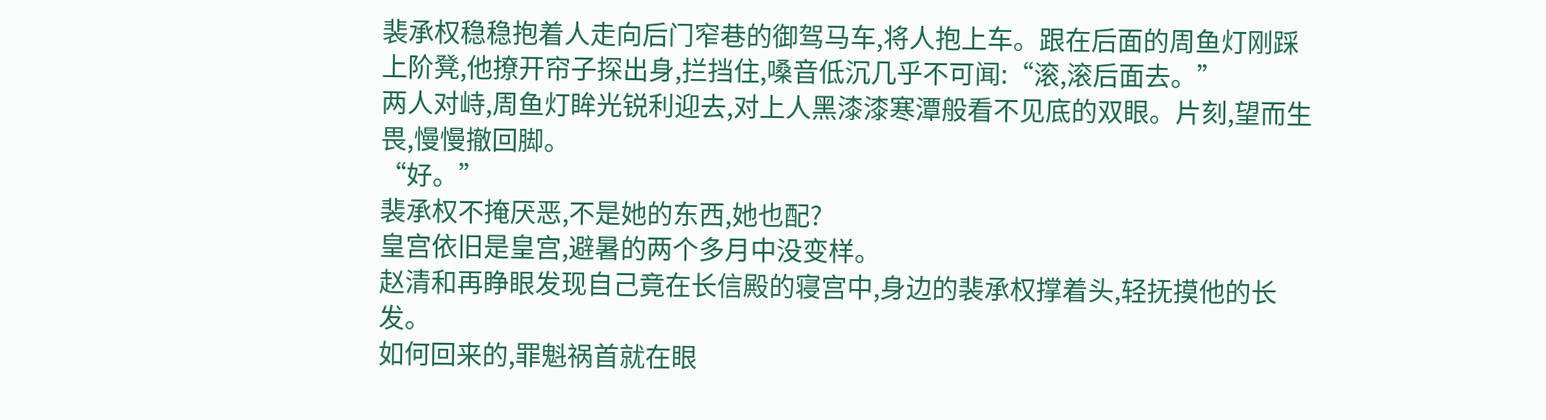裴承权稳稳抱着人走向后门窄巷的御驾马车,将人抱上车。跟在后面的周鱼灯刚踩上阶凳,他撩开帘子探出身,拦挡住,嗓音低沉几乎不可闻:“滚,滚后面去。”
两人对峙,周鱼灯眸光锐利迎去,对上人黑漆漆寒潭般看不见底的双眼。片刻,望而生畏,慢慢撤回脚。
“好。”
裴承权不掩厌恶,不是她的东西,她也配?
皇宫依旧是皇宫,避暑的两个多月中没变样。
赵清和再睁眼发现自己竟在长信殿的寝宫中,身边的裴承权撑着头,轻抚摸他的长发。
如何回来的,罪魁祸首就在眼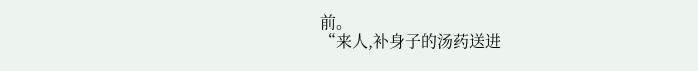前。
“来人,补身子的汤药送进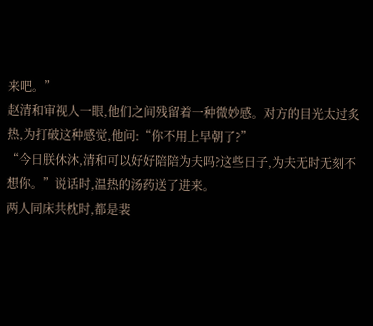来吧。”
赵清和审视人一眼,他们之间残留着一种微妙感。对方的目光太过炙热,为打破这种感觉,他问:“你不用上早朝了?”
“今日朕休沐,清和可以好好陪陪为夫吗?这些日子,为夫无时无刻不想你。”说话时,温热的汤药送了进来。
两人同床共枕时,都是裴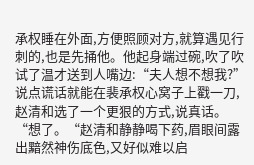承权睡在外面,方便照顾对方,就算遇见行刺的,也是先捅他。他起身端过碗,吹了吹试了温才送到人嘴边:“夫人想不想我?”
说点谎话就能在裴承权心窝子上戳一刀,赵清和选了一个更狠的方式,说真话。
“想了。“赵清和静静喝下药,眉眼间露出黯然神伤底色,又好似难以启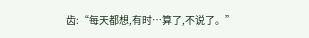齿:“每天都想,有时…算了,不说了。”